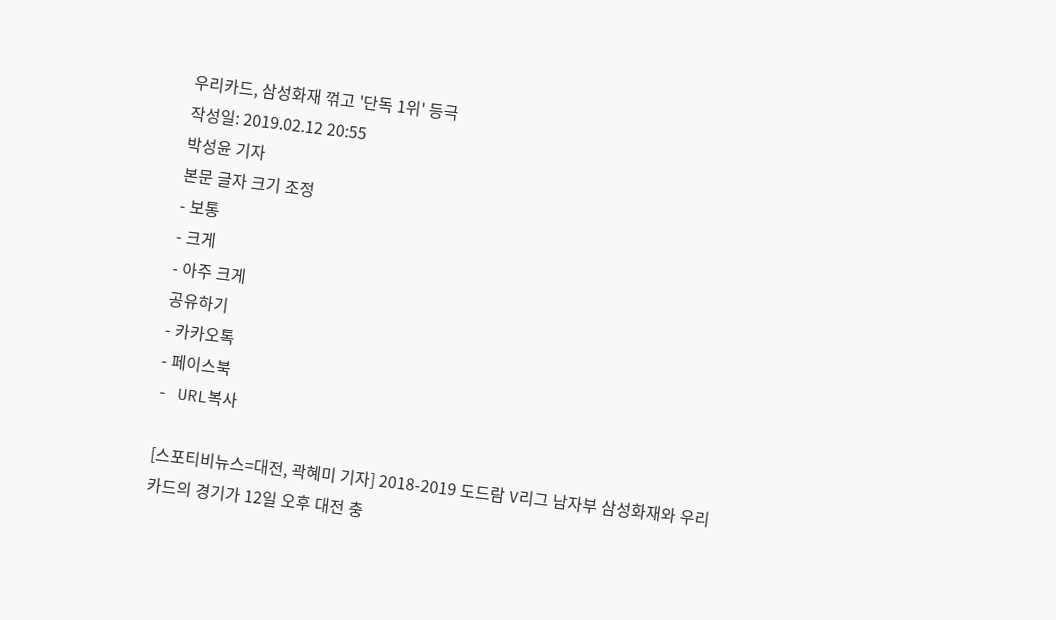우리카드, 삼성화재 꺾고 '단독 1위' 등극
작성일: 2019.02.12 20:55
박성윤 기자
본문 글자 크기 조정
- 보통
- 크게
- 아주 크게
공유하기
- 카카오톡
- 페이스북
- URL복사

[스포티비뉴스=대전, 곽혜미 기자] 2018-2019 도드람 V리그 남자부 삼성화재와 우리카드의 경기가 12일 오후 대전 충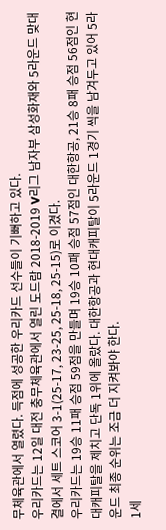무체육관에서 열렸다. 득점에 성공한 우리카드 선수들이 기뻐하고 있다.
우리카드는 12일 대전 충무체육관에서 열린 도드람 2018-2019 V리그 남자부 삼성화재와 5라운드 맞대결에서 세트 스코어 3-1(25-17, 23-25, 25-18, 25-15)로 이겼다.
우리카드는 19승 11패 승점 59점을 만들며 19승 10패 승점 57점인 대한항공, 21승 8패 승점 56점인 현대캐피탈을 제치고 단독 1위에 올랐다. 대한항공과 현대캐피탈이 5라운드 1경기 씩을 남겨두고 있어 5라운드 최종 순위는 조금 더 지켜봐야 한다.
1세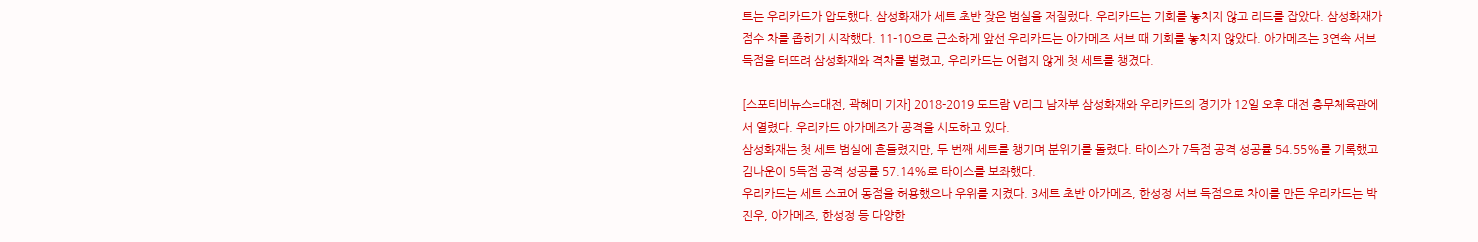트는 우리카드가 압도했다. 삼성화재가 세트 초반 잦은 범실을 저질렀다. 우리카드는 기회를 놓치지 않고 리드를 잡았다. 삼성화재가 점수 차를 좁히기 시작했다. 11-10으로 근소하게 앞선 우리카드는 아가메즈 서브 때 기회를 놓치지 않았다. 아가메즈는 3연속 서브 득점을 터뜨려 삼성화재와 격차를 벌렸고, 우리카드는 어렵지 않게 첫 세트를 챙겼다.

[스포티비뉴스=대전, 곽혜미 기자] 2018-2019 도드람 V리그 남자부 삼성화재와 우리카드의 경기가 12일 오후 대전 충무체육관에서 열렸다. 우리카드 아가메즈가 공격을 시도하고 있다.
삼성화재는 첫 세트 범실에 흔들렸지만, 두 번째 세트를 챙기며 분위기를 돌렸다. 타이스가 7득점 공격 성공률 54.55%를 기록했고 김나운이 5득점 공격 성공률 57.14%로 타이스를 보좌했다.
우리카드는 세트 스코어 동점을 허용했으나 우위를 지켰다. 3세트 초반 아가메즈, 한성정 서브 득점으로 차이를 만든 우리카드는 박진우, 아가메즈, 한성정 등 다양한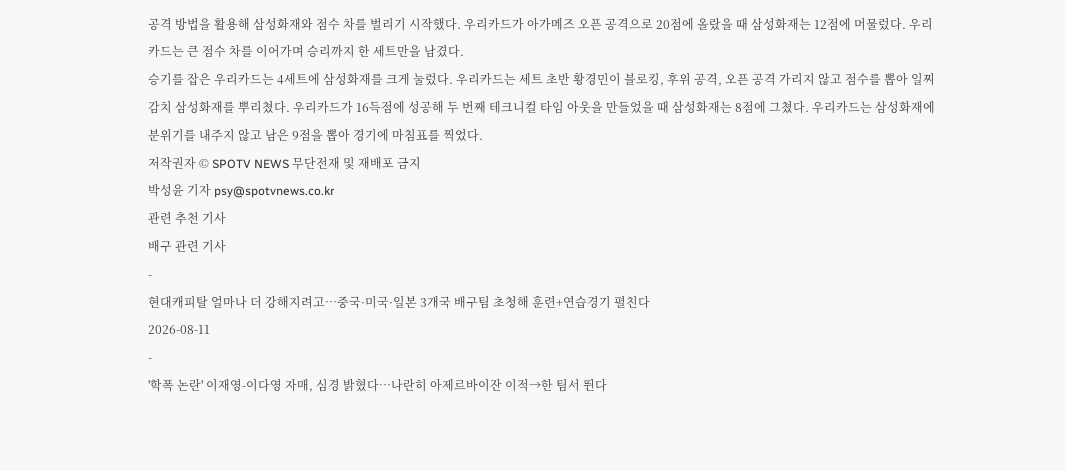공격 방법을 활용해 삼성화재와 점수 차를 벌리기 시작했다. 우리카드가 아가메즈 오픈 공격으로 20점에 올랐을 때 삼성화재는 12점에 머물렀다. 우리카드는 큰 점수 차를 이어가며 승리까지 한 세트만을 남겼다.
승기를 잡은 우리카드는 4세트에 삼성화재를 크게 눌렀다. 우리카드는 세트 초반 황경민이 블로킹, 후위 공격, 오픈 공격 가리지 않고 점수를 뽑아 일찌감치 삼성화재를 뿌리쳤다. 우리카드가 16득점에 성공해 두 번째 테크니컬 타임 아웃을 만들었을 때 삼성화재는 8점에 그쳤다. 우리카드는 삼성화재에 분위기를 내주지 않고 남은 9점을 뽑아 경기에 마침표를 찍었다.
저작권자 © SPOTV NEWS 무단전재 및 재배포 금지
박성윤 기자 psy@spotvnews.co.kr
관련 추천 기사
배구 관련 기사
-
현대캐피탈 얼마나 더 강해지려고…중국·미국·일본 3개국 배구팀 초청해 훈련+연습경기 펼친다
2026-08-11
-
'학폭 논란' 이재영-이다영 자매, 심경 밝혔다…나란히 아제르바이잔 이적→한 팀서 뛴다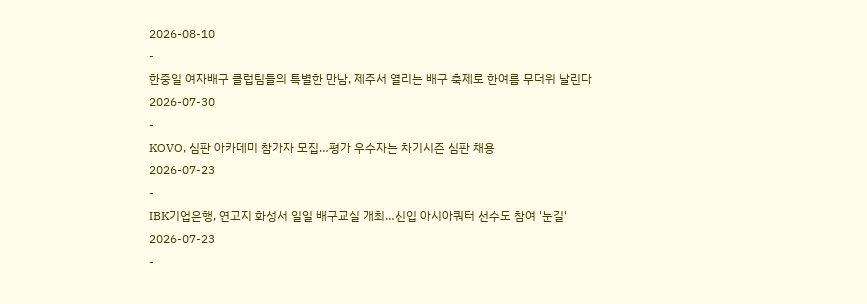2026-08-10
-
한중일 여자배구 클럽팀들의 특별한 만남, 제주서 열리는 배구 축제로 한여름 무더위 날린다
2026-07-30
-
KOVO, 심판 아카데미 참가자 모집…평가 우수자는 차기시즌 심판 채용
2026-07-23
-
IBK기업은행, 연고지 화성서 일일 배구교실 개최…신입 아시아쿼터 선수도 참여 '눈길'
2026-07-23
-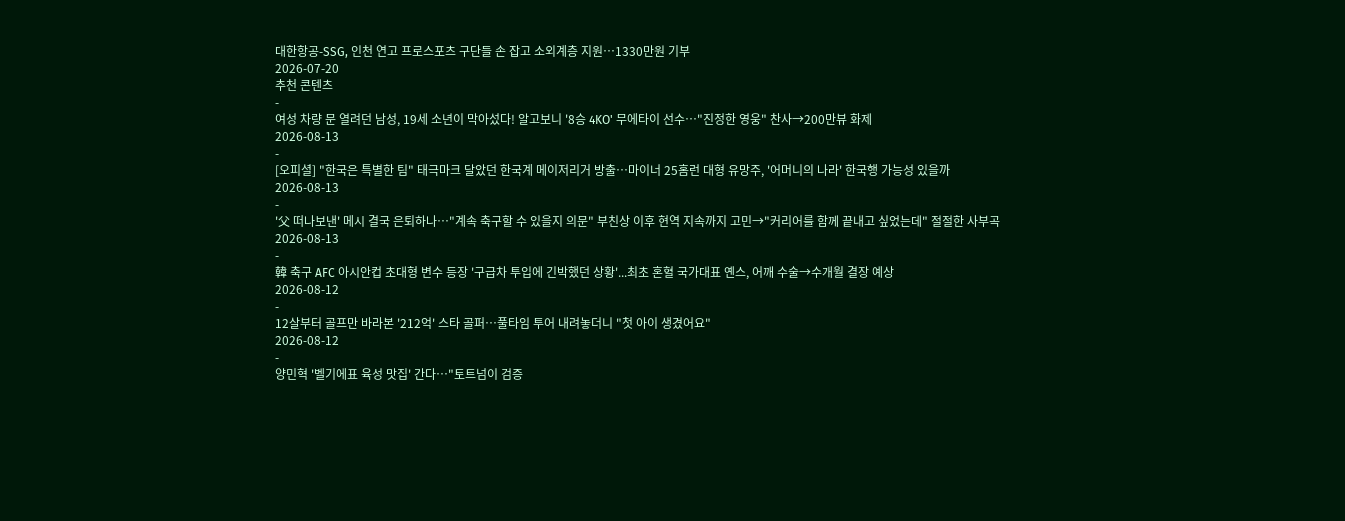대한항공-SSG, 인천 연고 프로스포츠 구단들 손 잡고 소외계층 지원…1330만원 기부
2026-07-20
추천 콘텐츠
-
여성 차량 문 열려던 남성, 19세 소년이 막아섰다! 알고보니 '8승 4KO' 무에타이 선수…"진정한 영웅" 찬사→200만뷰 화제
2026-08-13
-
[오피셜] "한국은 특별한 팀" 태극마크 달았던 한국계 메이저리거 방출…마이너 25홈런 대형 유망주, '어머니의 나라' 한국행 가능성 있을까
2026-08-13
-
'父 떠나보낸' 메시 결국 은퇴하나…"계속 축구할 수 있을지 의문" 부친상 이후 현역 지속까지 고민→"커리어를 함께 끝내고 싶었는데" 절절한 사부곡
2026-08-13
-
韓 축구 AFC 아시안컵 초대형 변수 등장 '구급차 투입에 긴박했던 상황'...최초 혼혈 국가대표 옌스, 어깨 수술→수개월 결장 예상
2026-08-12
-
12살부터 골프만 바라본 '212억' 스타 골퍼…풀타임 투어 내려놓더니 "첫 아이 생겼어요"
2026-08-12
-
양민혁 '벨기에표 육성 맛집' 간다…"토트넘이 검증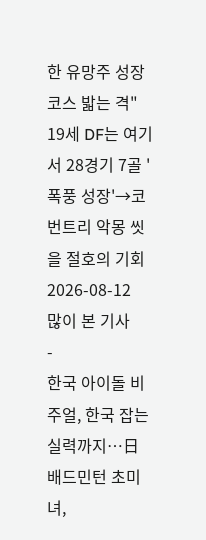한 유망주 성장 코스 밟는 격" 19세 DF는 여기서 28경기 7골 '폭풍 성장'→코번트리 악몽 씻을 절호의 기회
2026-08-12
많이 본 기사
-
한국 아이돌 비주얼, 한국 잡는 실력까지…日 배드민턴 초미녀,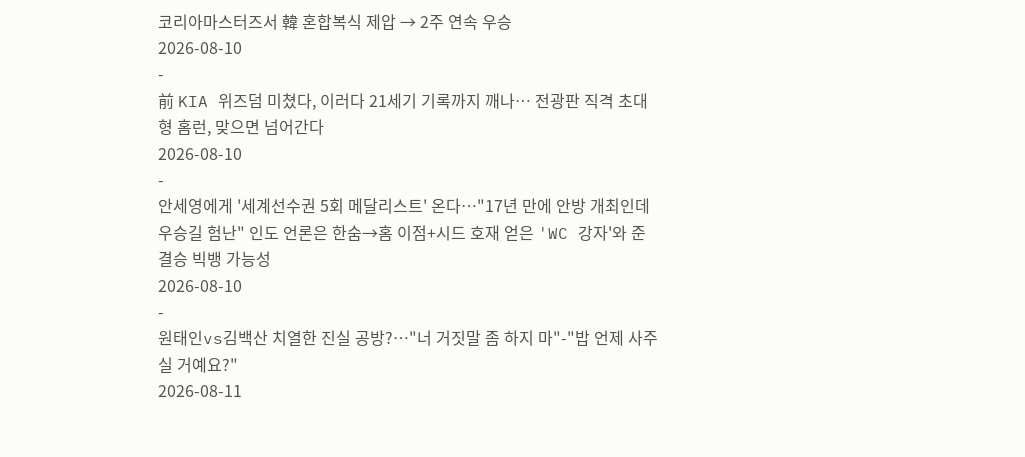코리아마스터즈서 韓 혼합복식 제압 → 2주 연속 우승
2026-08-10
-
前 KIA 위즈덤 미쳤다, 이러다 21세기 기록까지 깨나… 전광판 직격 초대형 홈런, 맞으면 넘어간다
2026-08-10
-
안세영에게 '세계선수권 5회 메달리스트' 온다…"17년 만에 안방 개최인데 우승길 험난" 인도 언론은 한숨→홈 이점+시드 호재 얻은 'WC 강자'와 준결승 빅뱅 가능성
2026-08-10
-
원태인vs김백산 치열한 진실 공방?…"너 거짓말 좀 하지 마"-"밥 언제 사주실 거예요?"
2026-08-11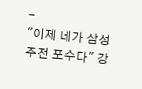-
"이제 네가 삼성 주전 포수다" 강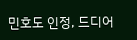민호도 인정, 드디어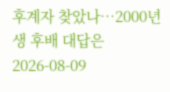후계자 찾았나…2000년생 후배 대답은
2026-08-09